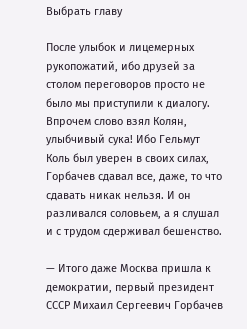Выбрать главу

После улыбок и лицемерных рукопожатий, ибо друзей за столом переговоров просто не было мы приступили к диалогу. Впрочем слово взял Колян, улыбчивый сука! Ибо Гельмут Коль был уверен в своих силах, Горбачев сдавал все, даже, то что сдавать никак нельзя. И он разливался соловьем, а я слушал и с трудом сдерживал бешенство.

— Итого даже Москва пришла к демократии, первый президент СССР Михаил Сергеевич Горбачев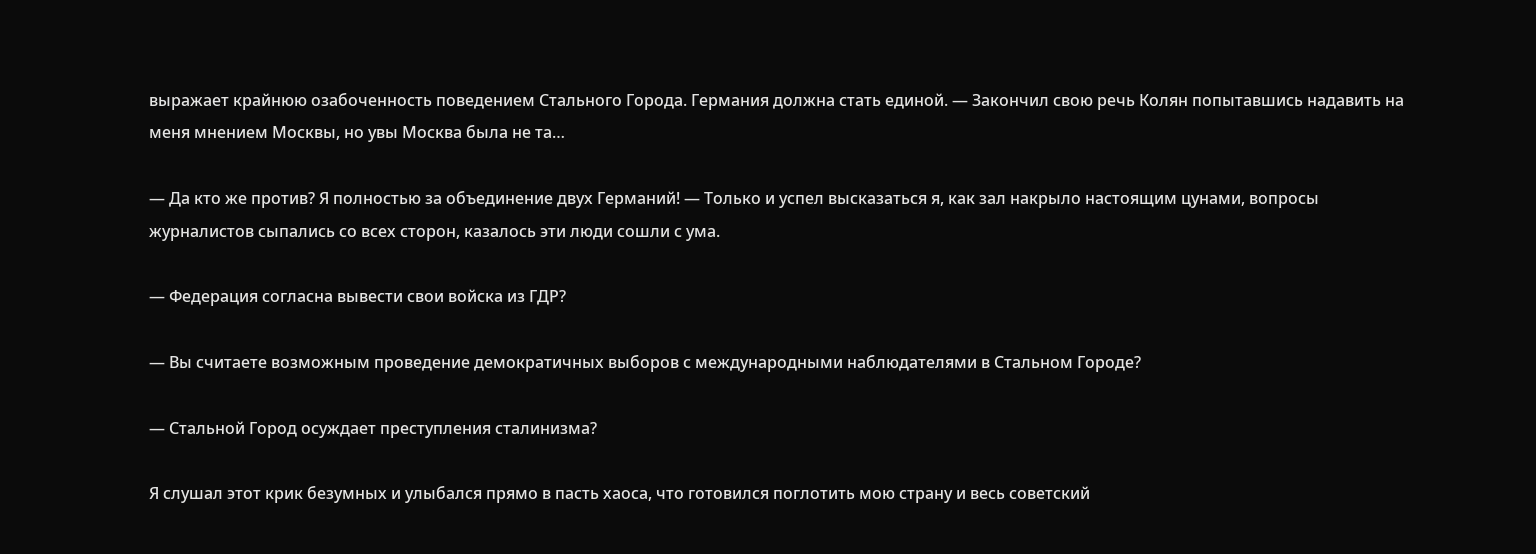выражает крайнюю озабоченность поведением Стального Города. Германия должна стать единой. — Закончил свою речь Колян попытавшись надавить на меня мнением Москвы, но увы Москва была не та…

— Да кто же против? Я полностью за объединение двух Германий! — Только и успел высказаться я, как зал накрыло настоящим цунами, вопросы журналистов сыпались со всех сторон, казалось эти люди сошли с ума.

— Федерация согласна вывести свои войска из ГДР?

— Вы считаете возможным проведение демократичных выборов с международными наблюдателями в Стальном Городе?

— Стальной Город осуждает преступления сталинизма?

Я слушал этот крик безумных и улыбался прямо в пасть хаоса, что готовился поглотить мою страну и весь советский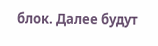блок. Далее будут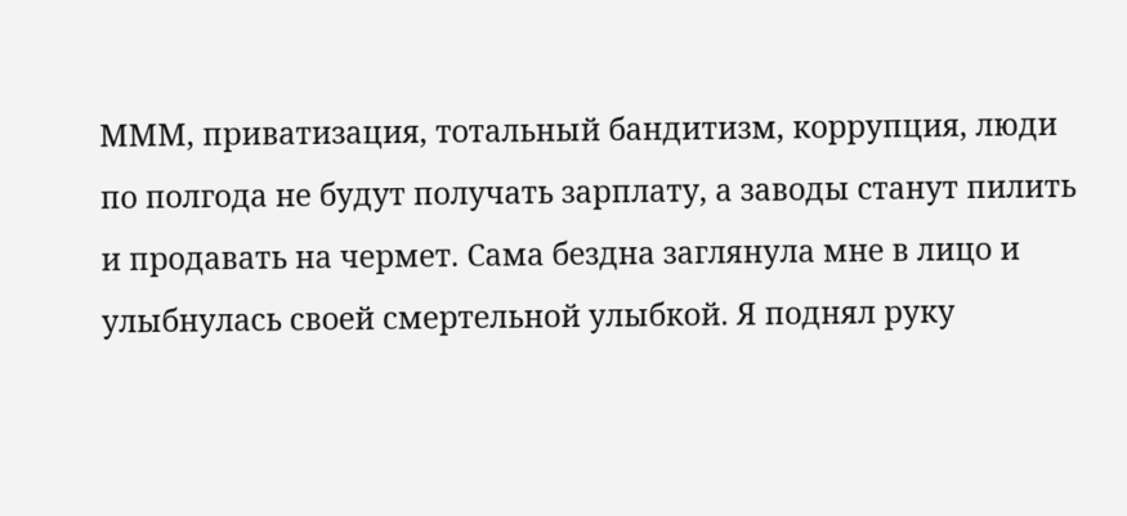МММ, приватизация, тотальный бандитизм, коррупция, люди по полгода не будут получать зарплату, а заводы станут пилить и продавать на чермет. Сама бездна заглянула мне в лицо и улыбнулась своей смертельной улыбкой. Я поднял руку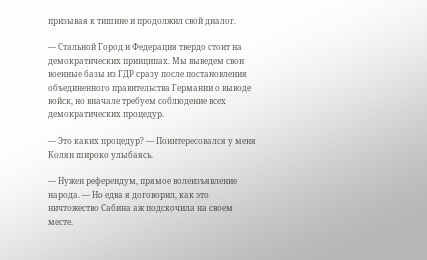призывая к тишине и продолжил свой диалог.

— Стальной Город и Федерация твердо стоит на демократических принципах. Мы выведем свои военные базы из ГДР сразу после постановления объединенного правительства Германии о выводе войск, но вначале требуем соблюдение всех демократических процедур.

— Это каких процедур? — Поинтересовался у меня Колян широко улыбаясь.

— Нужен референдум, прямое волеизъявление народа. — Но едва я договорил, как это ничтожество Сабина аж подскочила на своем месте.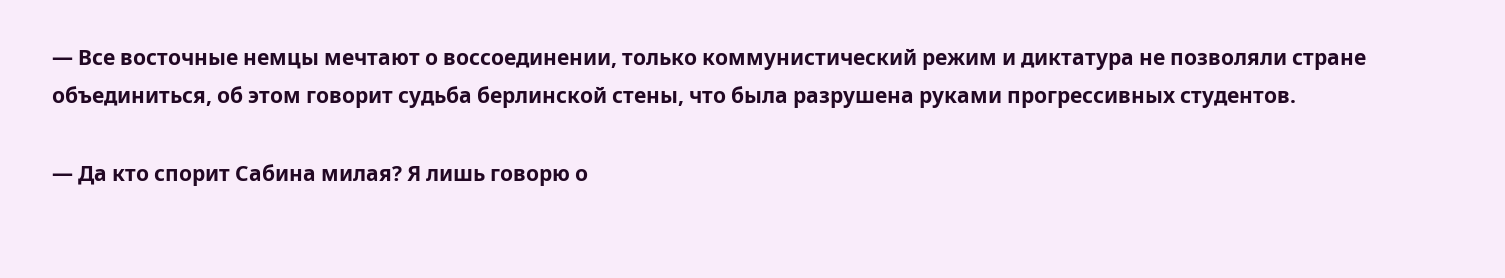— Все восточные немцы мечтают о воссоединении, только коммунистический режим и диктатура не позволяли стране объединиться, об этом говорит судьба берлинской стены, что была разрушена руками прогрессивных студентов.

— Да кто спорит Сабина милая? Я лишь говорю о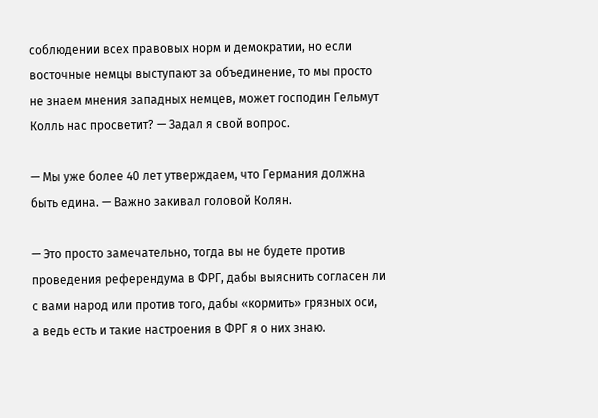соблюдении всех правовых норм и демократии, но если восточные немцы выступают за объединение, то мы просто не знаем мнения западных немцев, может господин Гельмут Колль нас просветит? — Задал я свой вопрос.

— Мы уже более 40 лет утверждаем, что Германия должна быть едина. — Важно закивал головой Колян.

— Это просто замечательно, тогда вы не будете против проведения референдума в ФРГ, дабы выяснить согласен ли с вами народ или против того, дабы «кормить» грязных оси, а ведь есть и такие настроения в ФРГ я о них знаю.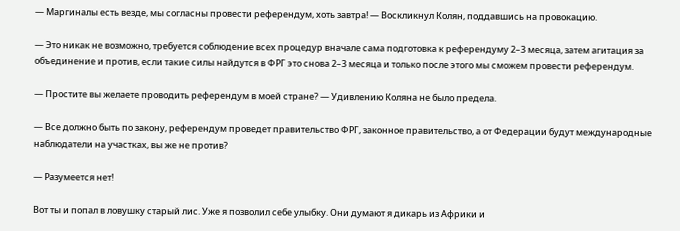— Маргиналы есть везде, мы согласны провести референдум, хоть завтра! — Воскликнул Колян, поддавшись на провокацию.

— Это никак не возможно, требуется соблюдение всех процедур вначале сама подготовка к референдуму 2–3 месяца, затем агитация за объединение и против, если такие силы найдутся в ФРГ это снова 2–3 месяца и только после этого мы сможем провести референдум.

— Простите вы желаете проводить референдум в моей стране? — Удивлению Коляна не было предела.

— Все должно быть по закону, референдум проведет правительство ФРГ, законное правительство, а от Федерации будут международные наблюдатели на участках, вы же не против?

— Разумеется нет!

Вот ты и попал в ловушку старый лис. Уже я позволил себе улыбку. Они думают я дикарь из Африки и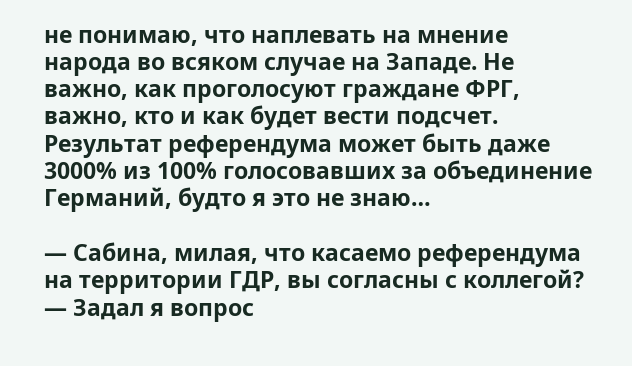не понимаю, что наплевать на мнение народа во всяком случае на Западе. Не важно, как проголосуют граждане ФРГ, важно, кто и как будет вести подсчет. Результат референдума может быть даже 3000% из 100% голосовавших за объединение Германий, будто я это не знаю…

— Сабина, милая, что касаемо референдума на территории ГДР, вы согласны с коллегой? — Задал я вопрос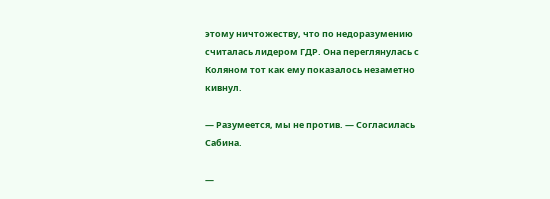этому ничтожеству, что по недоразумению считалась лидером ГДР. Она переглянулась с Коляном тот как ему показалось незаметно кивнул.

— Разумеется, мы не против. — Согласилась Сабина.

—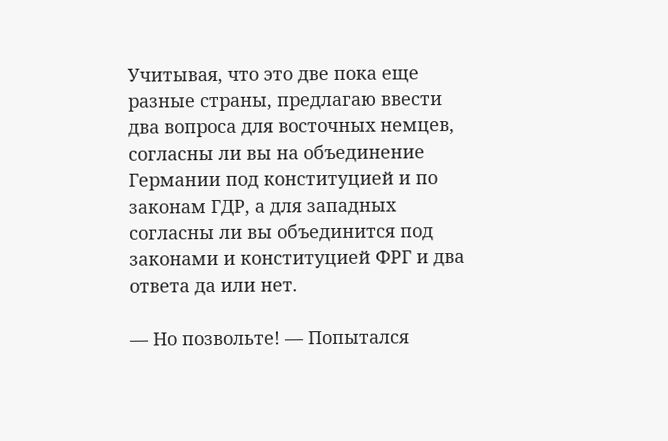Учитывая, что это две пока еще разные страны, предлагаю ввести два вопроса для восточных немцев, согласны ли вы на объединение Германии под конституцией и по законам ГДР, а для западных согласны ли вы объединится под законами и конституцией ФРГ и два ответа да или нет.

— Но позвольте! — Попытался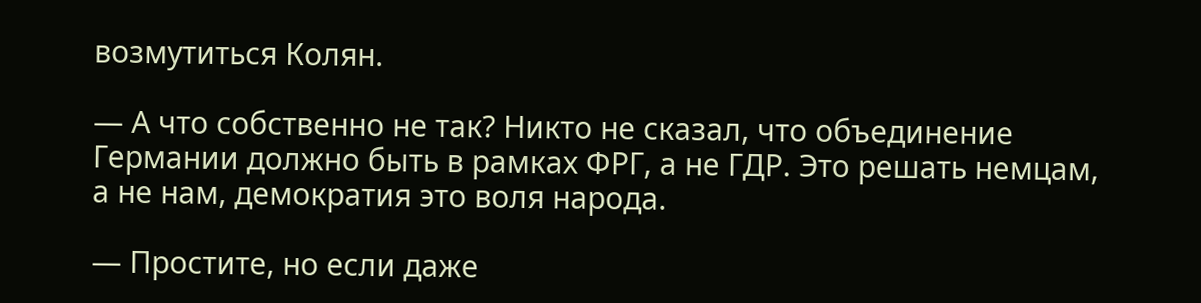возмутиться Колян.

— А что собственно не так? Никто не сказал, что объединение Германии должно быть в рамках ФРГ, а не ГДР. Это решать немцам, а не нам, демократия это воля народа.

— Простите, но если даже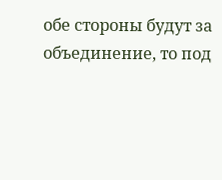обе стороны будут за объединение, то под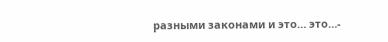разными законами и это… это…-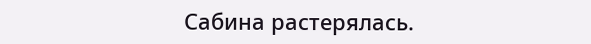Сабина растерялась.